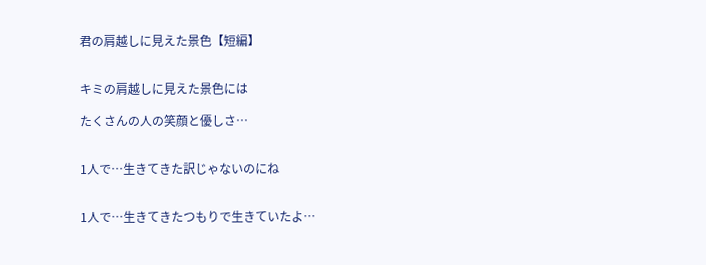君の肩越しに見えた景色【短編】


キミの肩越しに見えた景色には

たくさんの人の笑顔と優しさ…


1人で…生きてきた訳じゃないのにね


1人で…生きてきたつもりで生きていたよ…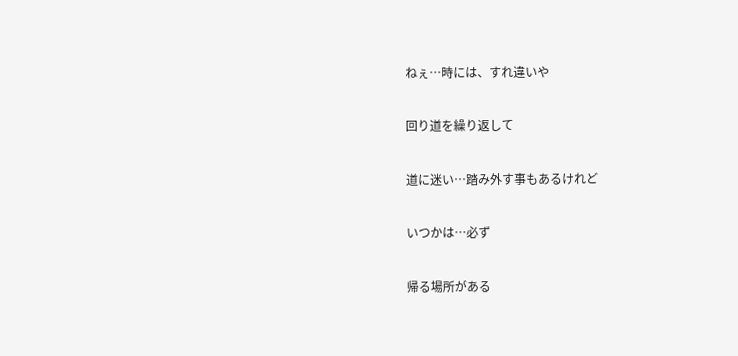ねぇ…時には、すれ違いや

回り道を繰り返して

道に迷い…踏み外す事もあるけれど

いつかは…必ず

帰る場所がある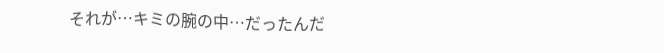それが…キミの腕の中…だったんだ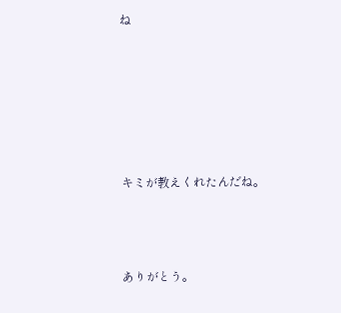ね






キミが教えくれたんだね。



ありがとう。